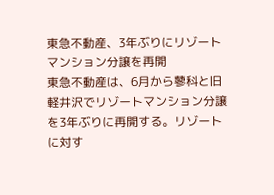東急不動産、3年ぶりにリゾートマンション分譲を再開
東急不動産は、6月から蓼科と旧軽井沢でリゾートマンション分譲を3年ぶりに再開する。リゾートに対す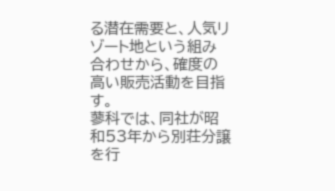る潜在需要と、人気リゾート地という組み合わせから、確度の高い販売活動を目指す。
蓼科では、同社が昭和53年から別荘分譲を行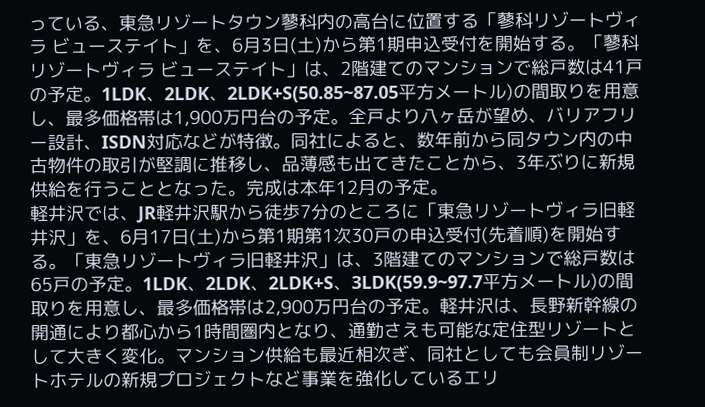っている、東急リゾートタウン蓼科内の高台に位置する「蓼科リゾートヴィラ ビューステイト」を、6月3日(土)から第1期申込受付を開始する。「蓼科リゾートヴィラ ビューステイト」は、2階建てのマンションで総戸数は41戸の予定。1LDK、2LDK、2LDK+S(50.85~87.05平方メートル)の間取りを用意し、最多価格帯は1,900万円台の予定。全戸より八ヶ岳が望め、バリアフリー設計、ISDN対応などが特徴。同社によると、数年前から同タウン内の中古物件の取引が堅調に推移し、品薄感も出てきたことから、3年ぶりに新規供給を行うこととなった。完成は本年12月の予定。
軽井沢では、JR軽井沢駅から徒歩7分のところに「東急リゾートヴィラ旧軽井沢」を、6月17日(土)から第1期第1次30戸の申込受付(先着順)を開始する。「東急リゾートヴィラ旧軽井沢」は、3階建てのマンションで総戸数は65戸の予定。1LDK、2LDK、2LDK+S、3LDK(59.9~97.7平方メートル)の間取りを用意し、最多価格帯は2,900万円台の予定。軽井沢は、長野新幹線の開通により都心から1時間圏内となり、通勤さえも可能な定住型リゾートとして大きく変化。マンション供給も最近相次ぎ、同社としても会員制リゾートホテルの新規プロジェクトなど事業を強化しているエリ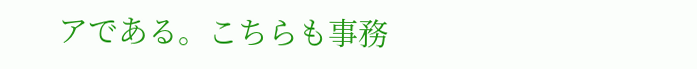アである。こちらも事務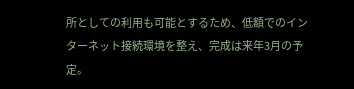所としての利用も可能とするため、低額でのインターネット接続環境を整え、完成は来年3月の予定。